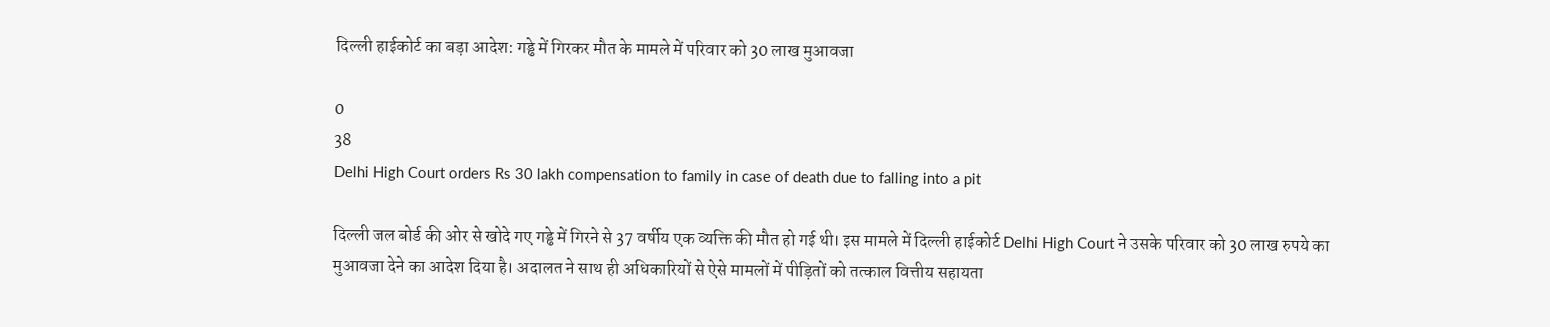दिल्ली हाईकोर्ट का बड़ा आदेश: गड्ढे में गिरकर मौत के मामले में परिवार को 30 लाख मुआवजा

0
38
Delhi High Court orders Rs 30 lakh compensation to family in case of death due to falling into a pit

दिल्ली जल बोर्ड की ओर से खोदे गए गड्ढे में गिरने से 37 वर्षीय एक व्यक्ति की मौत हो गई थी। इस मामले में दिल्ली हाईकोर्ट Delhi High Court ने उसके परिवार को 30 लाख रुपये का मुआवजा देने का आदेश दिया है। अदालत ने साथ ही अधिकारियों से ऐसे मामलों में पीड़ितों को तत्काल वित्तीय सहायता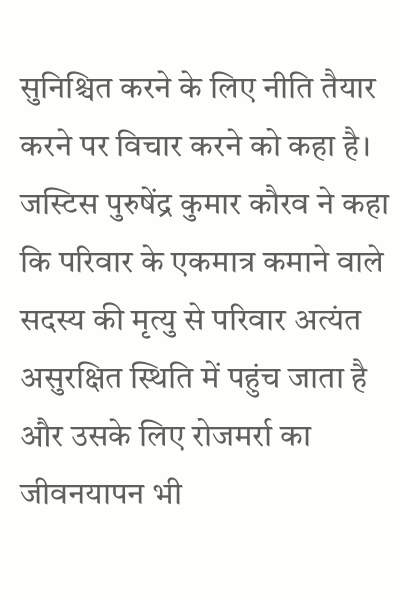सुनिश्चित करने के लिए नीति तैयार करने पर विचार करने को कहा है। जस्टिस पुरुषेंद्र कुमार कौरव ने कहा कि परिवार के एकमात्र कमाने वाले सदस्य की मृत्यु से परिवार अत्यंत असुरक्षित स्थिति में पहुंच जाता है और उसके लिए रोजमर्रा का जीवनयापन भी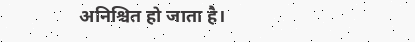अनिश्चित हो जाता है।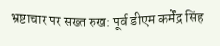भ्रष्टाचार पर सख्त रुख: पूर्व डीएम कर्मेंद्र सिंह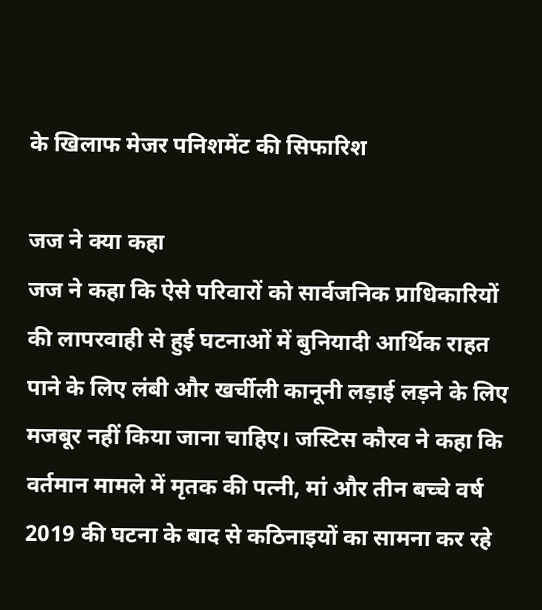के खिलाफ मेजर पनिशमेंट की सिफारिश

जज ने क्या कहा
जज ने कहा कि ऐसे परिवारों को सार्वजनिक प्राधिकारियों की लापरवाही से हुई घटनाओं में बुनियादी आर्थिक राहत पाने के लिए लंबी और खर्चीली कानूनी लड़ाई लड़ने के लिए मजबूर नहीं किया जाना चाहिए। जस्टिस कौरव ने कहा कि वर्तमान मामले में मृतक की पत्नी, मां और तीन बच्चे वर्ष 2019 की घटना के बाद से कठिनाइयों का सामना कर रहे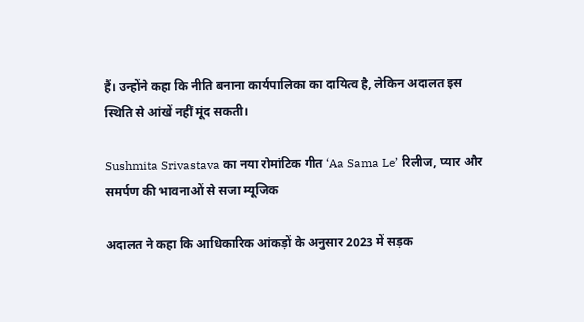हैं। उन्होंने कहा कि नीति बनाना कार्यपालिका का दायित्व है, लेकिन अदालत इस स्थिति से आंखें नहीं मूंद सकती।

Sushmita Srivastava का नया रोमांटिक गीत ‘Aa Sama Le’ रिलीज, प्यार और समर्पण की भावनाओं से सजा म्यूजिक

अदालत ने कहा कि आधिकारिक आंकड़ों के अनुसार 2023 में सड़क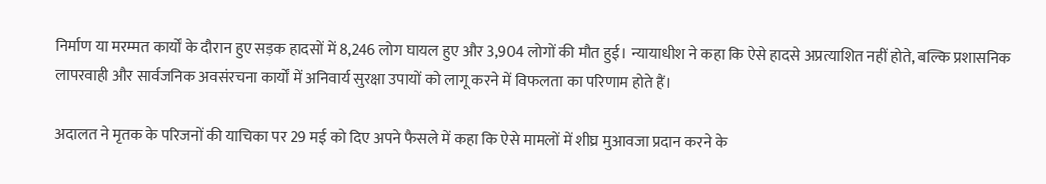निर्माण या मरम्मत कार्यों के दौरान हुए सड़क हादसों में 8,246 लोग घायल हुए और 3,904 लोगों की मौत हुई। न्यायाधीश ने कहा कि ऐसे हादसे अप्रत्याशित नहीं होते, बल्कि प्रशासनिक लापरवाही और सार्वजनिक अवसंरचना कार्यों में अनिवार्य सुरक्षा उपायों को लागू करने में विफलता का परिणाम होते हैं।

अदालत ने मृतक के परिजनों की याचिका पर 29 मई को दिए अपने फैसले में कहा कि ऐसे मामलों में शीघ्र मुआवजा प्रदान करने के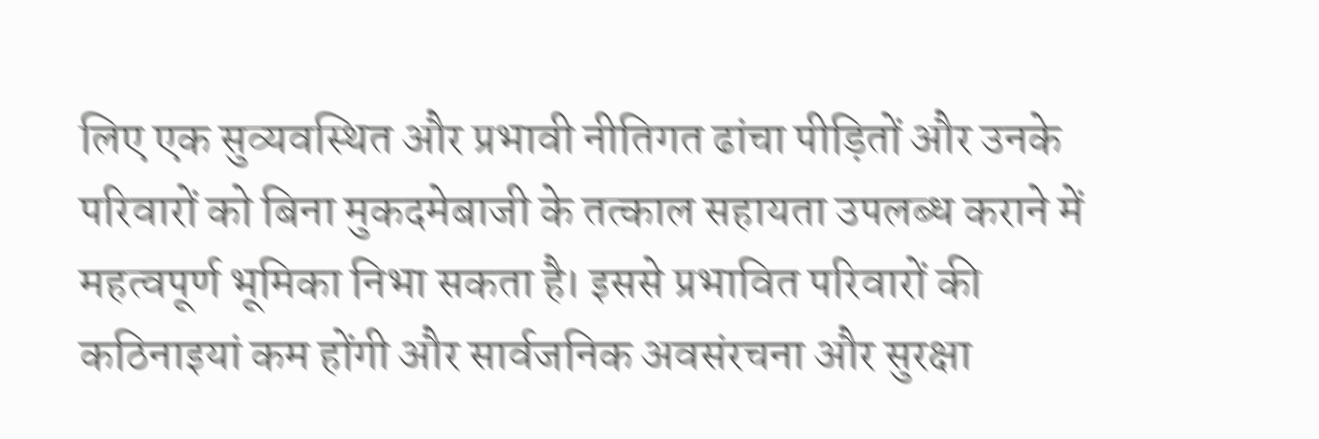लिए एक सुव्यवस्थित और प्रभावी नीतिगत ढांचा पीड़ितों और उनके परिवारों को बिना मुकदमेबाजी के तत्काल सहायता उपलब्ध कराने में महत्वपूर्ण भूमिका निभा सकता है। इससे प्रभावित परिवारों की कठिनाइयां कम होंगी और सार्वजनिक अवसंरचना और सुरक्षा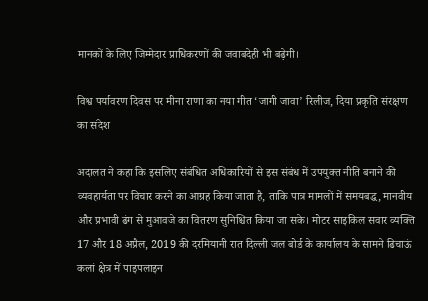मानकों के लिए जिम्मेदार प्राधिकरणों की जवाबदेही भी बढ़ेगी।

विश्व पर्यावरण दिवस पर मीना राणा का नया गीत ‘जागी जावा’ रिलीज, दिया प्रकृति संरक्षण का संदेश

अदालत ने कहा कि इसलिए संबंधित अधिकारियों से इस संबंध में उपयुक्त नीति बनाने की व्यवहार्यता पर विचार करने का आग्रह किया जाता है, ताकि पात्र मामलों में समयबद्ध, मानवीय और प्रभावी ढंग से मुआवजे का वितरण सुनिश्चित किया जा सके। मोटर साइकिल सवार व्यक्ति 17 और 18 अप्रैल, 2019 की दरमियानी रात दिल्ली जल बोर्ड के कार्यालय के सामने ढिचाऊं कलां क्षेत्र में पाइपलाइन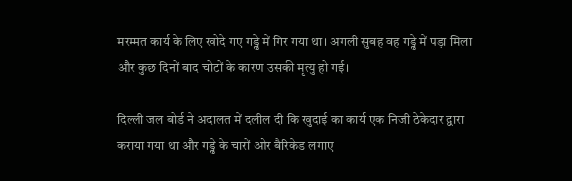मरम्मत कार्य के लिए खोदे गए गड्ढे में गिर गया था। अगली सुबह वह गड्ढे में पड़ा मिला और कुछ दिनों बाद चोटों के कारण उसकी मृत्यु हो गई।

दिल्ली जल बोर्ड ने अदालत में दलील दी कि खुदाई का कार्य एक निजी ठेकेदार द्वारा कराया गया था और गड्ढे के चारों ओर बैरिकेड लगाए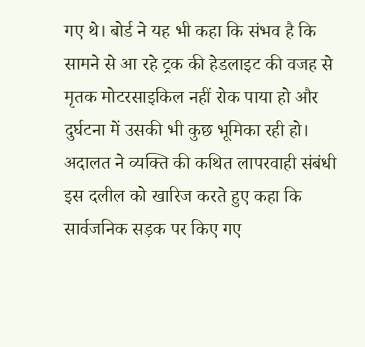गए थे। बोर्ड ने यह भी कहा कि संभव है कि सामने से आ रहे ट्रक की हेडलाइट की वजह से मृतक मोटरसाइकिल नहीं रोक पाया हो और दुर्घटना में उसकी भी कुछ भूमिका रही हो। अदालत ने व्यक्ति की कथित लापरवाही संबंधी इस दलील को खारिज करते हुए कहा कि सार्वजनिक सड़क पर किए गए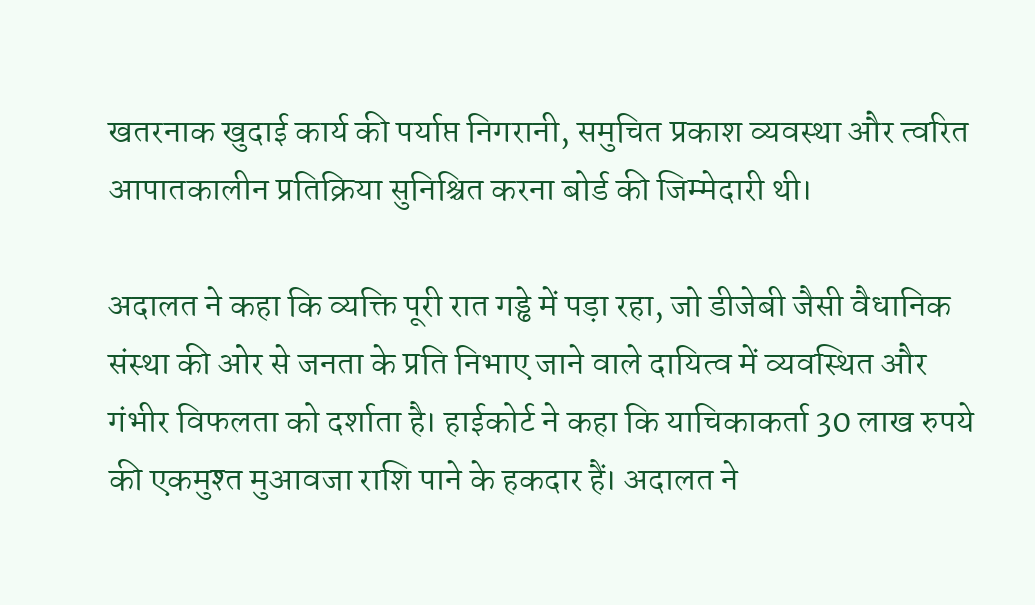खतरनाक खुदाई कार्य की पर्याप्त निगरानी, समुचित प्रकाश व्यवस्था और त्वरित आपातकालीन प्रतिक्रिया सुनिश्चित करना बोर्ड की जिम्मेदारी थी।

अदालत ने कहा कि व्यक्ति पूरी रात गड्ढे में पड़ा रहा, जो डीजेबी जैसी वैधानिक संस्था की ओर से जनता के प्रति निभाए जाने वाले दायित्व में व्यवस्थित और गंभीर विफलता को दर्शाता है। हाईकोर्ट ने कहा कि याचिकाकर्ता 30 लाख रुपये की एकमुश्त मुआवजा राशि पाने के हकदार हैं। अदालत ने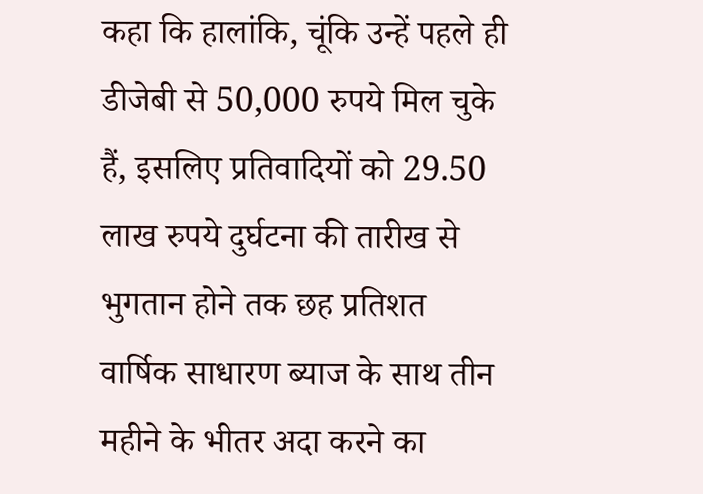कहा कि हालांकि, चूंकि उन्हें पहले ही डीजेबी से 50,000 रुपये मिल चुके हैं, इसलिए प्रतिवादियों को 29.50 लाख रुपये दुर्घटना की तारीख से भुगतान होने तक छह प्रतिशत वार्षिक साधारण ब्याज के साथ तीन महीने के भीतर अदा करने का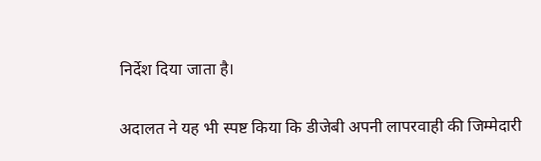निर्देश दिया जाता है।

अदालत ने यह भी स्पष्ट किया कि डीजेबी अपनी लापरवाही की जिम्मेदारी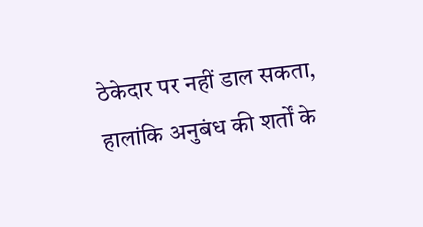ठेकेदार पर नहीं डाल सकता, हालांकि अनुबंध की शर्तों के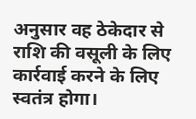अनुसार वह ठेकेदार से राशि की वसूली के लिए कार्रवाई करने के लिए स्वतंत्र होगा।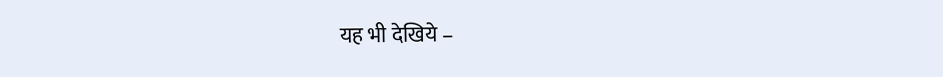यह भी देखिये –